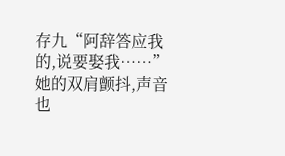存九“阿辞答应我的,说要娶我……”
她的双肩颤抖,声音也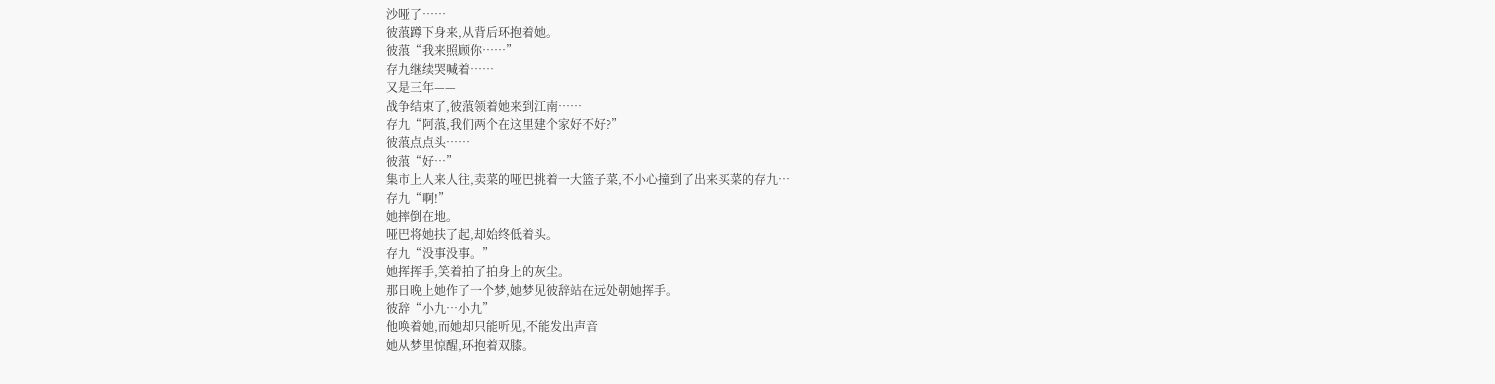沙哑了……
彼蒗蹲下身来,从背后环抱着她。
彼蒗“我来照顾你……”
存九继续哭喊着……
又是三年——
战争结束了,彼蒗领着她来到江南……
存九“阿蒗,我们两个在这里建个家好不好?”
彼蒗点点头……
彼蒗“好…”
集市上人来人往,卖菜的哑巴挑着一大篮子菜,不小心撞到了出来买菜的存九…
存九“啊!”
她摔倒在地。
哑巴将她扶了起,却始终低着头。
存九“没事没事。”
她挥挥手,笑着拍了拍身上的灰尘。
那日晚上她作了一个梦,她梦见彼辞站在远处朝她挥手。
彼辞“小九…小九”
他唤着她,而她却只能听见,不能发出声音
她从梦里惊醒,环抱着双膝。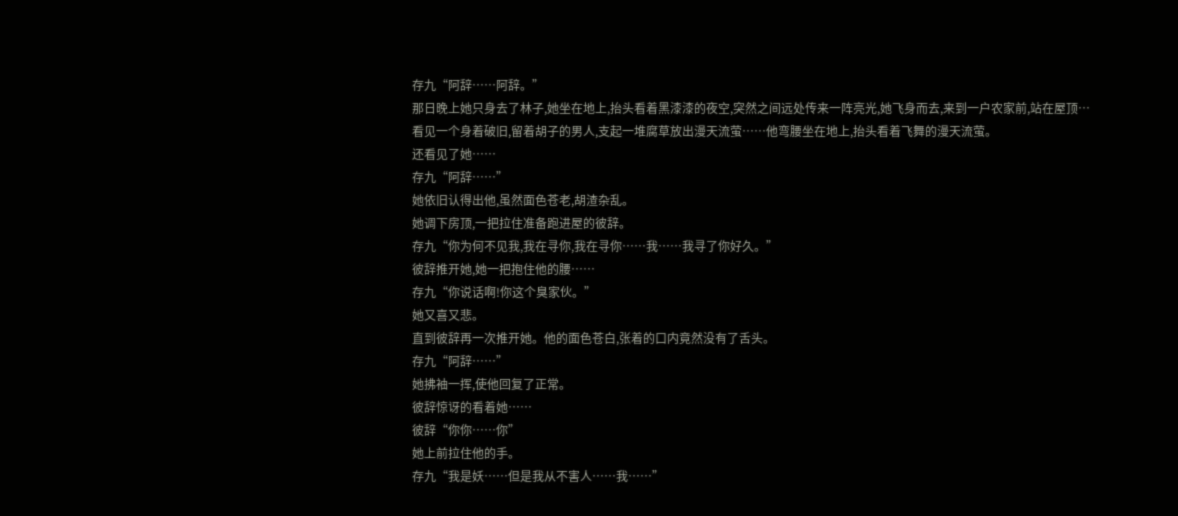存九“阿辞……阿辞。”
那日晚上她只身去了林子,她坐在地上,抬头看着黑漆漆的夜空,突然之间远处传来一阵亮光,她飞身而去,来到一户农家前,站在屋顶…
看见一个身着破旧,留着胡子的男人,支起一堆腐草放出漫天流萤……他弯腰坐在地上,抬头看着飞舞的漫天流萤。
还看见了她……
存九“阿辞……”
她依旧认得出他,虽然面色苍老,胡渣杂乱。
她调下房顶,一把拉住准备跑进屋的彼辞。
存九“你为何不见我,我在寻你,我在寻你……我……我寻了你好久。”
彼辞推开她,她一把抱住他的腰……
存九“你说话啊!你这个臭家伙。”
她又喜又悲。
直到彼辞再一次推开她。他的面色苍白,张着的口内竟然没有了舌头。
存九“阿辞……”
她拂袖一挥,使他回复了正常。
彼辞惊讶的看着她……
彼辞“你你……你”
她上前拉住他的手。
存九“我是妖……但是我从不害人……我……”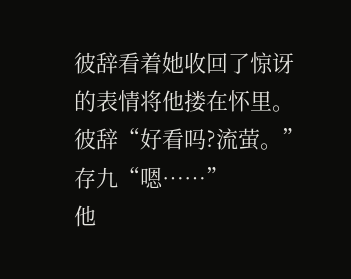彼辞看着她收回了惊讶的表情将他搂在怀里。
彼辞“好看吗?流萤。”
存九“嗯……”
他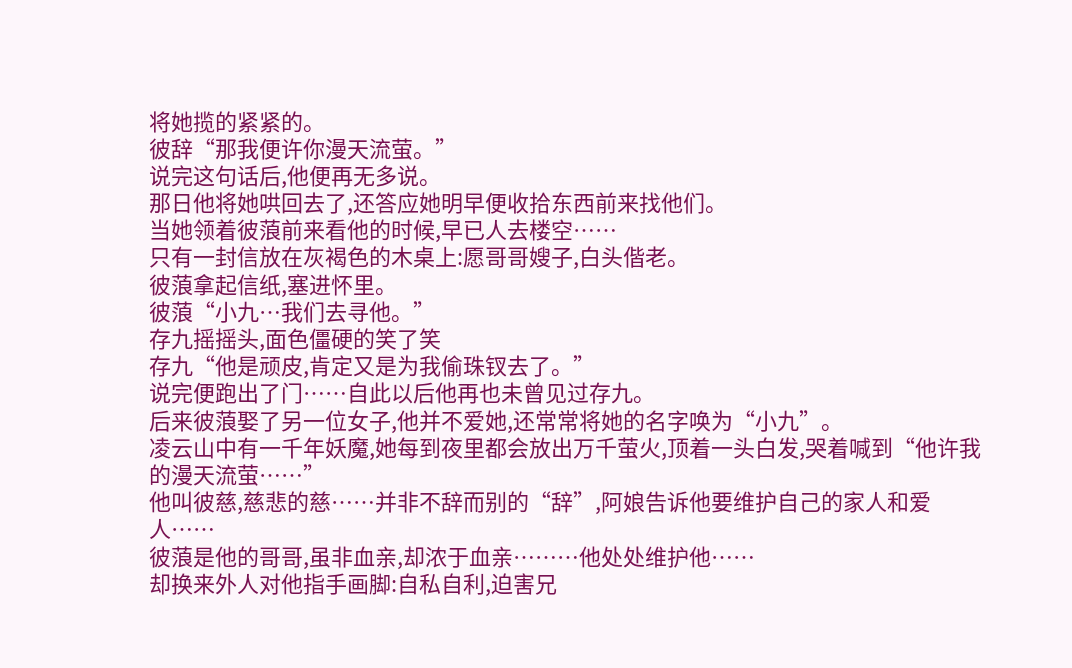将她揽的紧紧的。
彼辞“那我便许你漫天流萤。”
说完这句话后,他便再无多说。
那日他将她哄回去了,还答应她明早便收拾东西前来找他们。
当她领着彼蒗前来看他的时候,早已人去楼空……
只有一封信放在灰褐色的木桌上:愿哥哥嫂子,白头偕老。
彼蒗拿起信纸,塞进怀里。
彼蒗“小九…我们去寻他。”
存九摇摇头,面色僵硬的笑了笑
存九“他是顽皮,肯定又是为我偷珠钗去了。”
说完便跑出了门……自此以后他再也未曾见过存九。
后来彼蒗娶了另一位女子,他并不爱她,还常常将她的名字唤为“小九”。
凌云山中有一千年妖魔,她每到夜里都会放出万千萤火,顶着一头白发,哭着喊到“他许我的漫天流萤……”
他叫彼慈,慈悲的慈……并非不辞而别的“辞”,阿娘告诉他要维护自己的家人和爱人……
彼蒗是他的哥哥,虽非血亲,却浓于血亲………他处处维护他……
却换来外人对他指手画脚:自私自利,迫害兄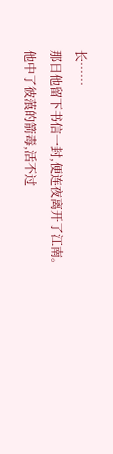长……
那日他留下书信一封,便连夜离开了江南。
他中了彼蒗的箭毒,活不过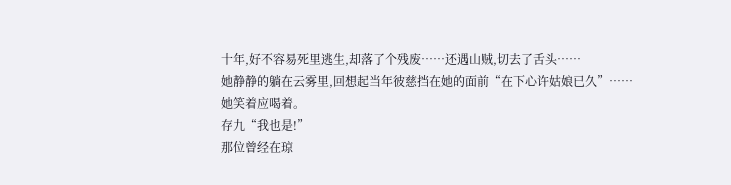十年,好不容易死里逃生,却落了个残废……还遇山贼,切去了舌头……
她静静的躺在云雾里,回想起当年彼慈挡在她的面前“在下心许姑娘已久”……
她笑着应喝着。
存九“我也是!”
那位曾经在琼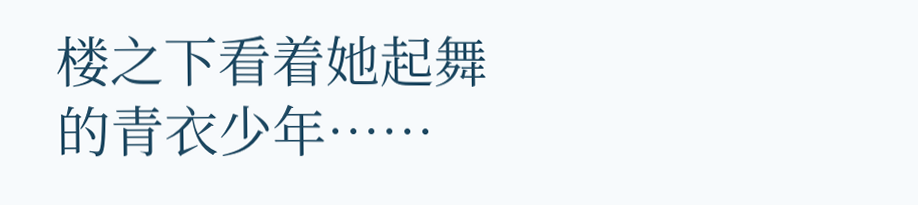楼之下看着她起舞的青衣少年……